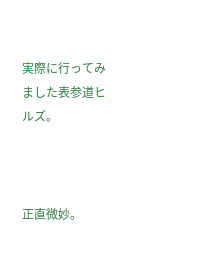実際に行ってみました表参道ヒルズ。



正直微妙。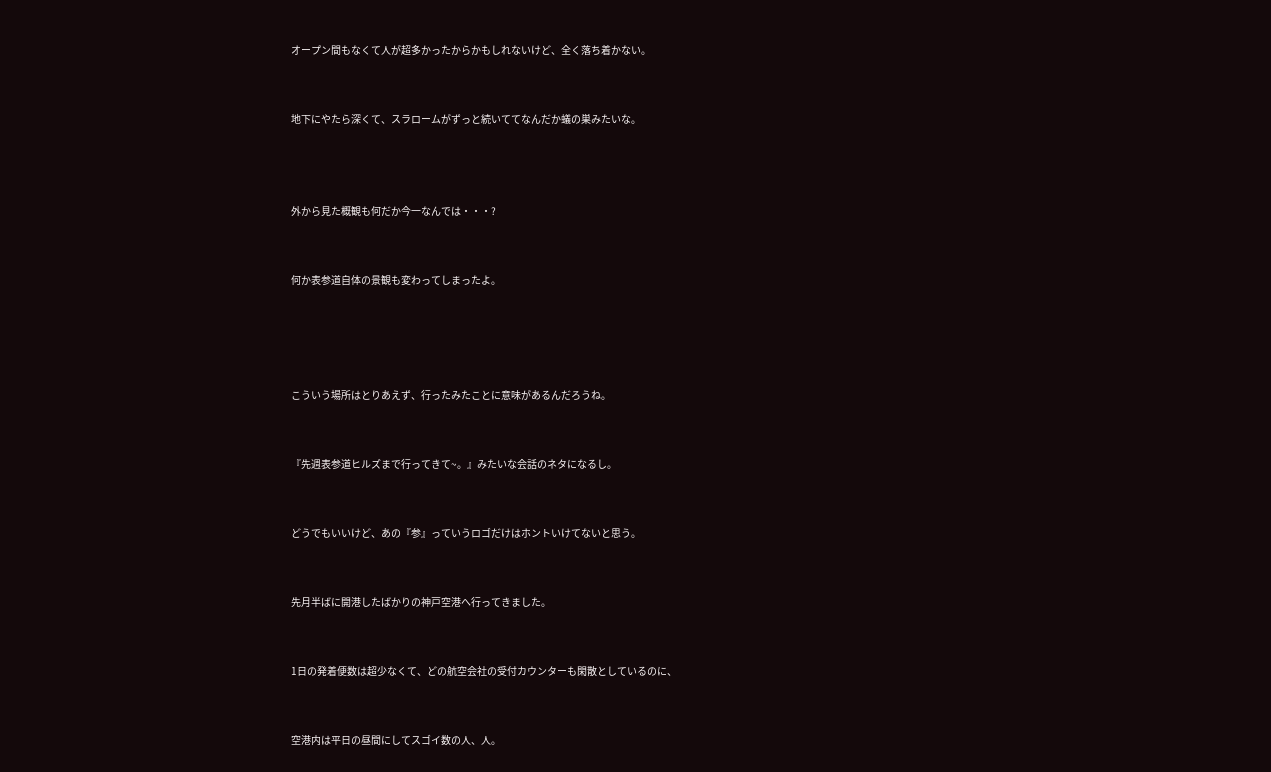オープン間もなくて人が超多かったからかもしれないけど、全く落ち着かない。


地下にやたら深くて、スラロームがずっと続いててなんだか蟻の巣みたいな。



外から見た概観も何だか今一なんでは・・・?


何か表参道自体の景観も変わってしまったよ。




こういう場所はとりあえず、行ったみたことに意味があるんだろうね。


『先週表参道ヒルズまで行ってきて~。』みたいな会話のネタになるし。


どうでもいいけど、あの『参』っていうロゴだけはホントいけてないと思う。


先月半ばに開港したばかりの神戸空港へ行ってきました。


1日の発着便数は超少なくて、どの航空会社の受付カウンターも閑散としているのに、


空港内は平日の昼間にしてスゴイ数の人、人。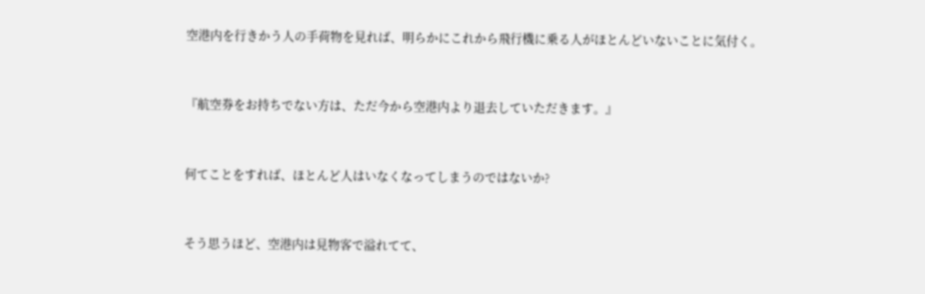空港内を行きかう人の手荷物を見れば、明らかにこれから飛行機に乗る人がほとんどいないことに気付く。


『航空券をお持ちでない方は、ただ今から空港内より退去していただきます。』


何てことをすれば、ほとんど人はいなくなってしまうのではないか?


そう思うほど、空港内は見物客で溢れてて、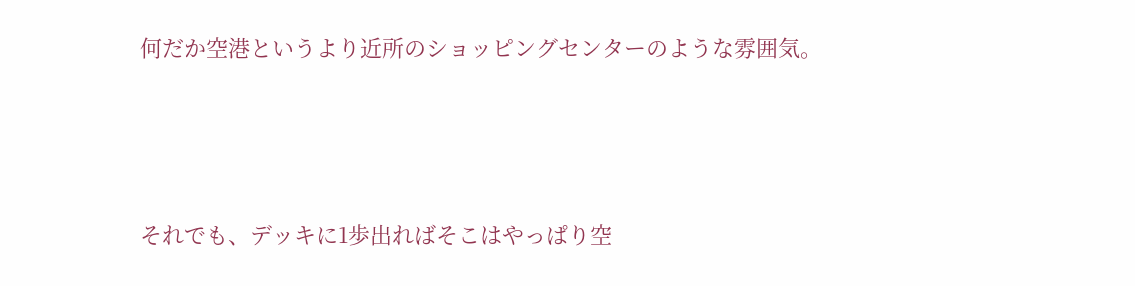何だか空港というより近所のショッピングセンターのような雰囲気。




それでも、デッキに1歩出ればそこはやっぱり空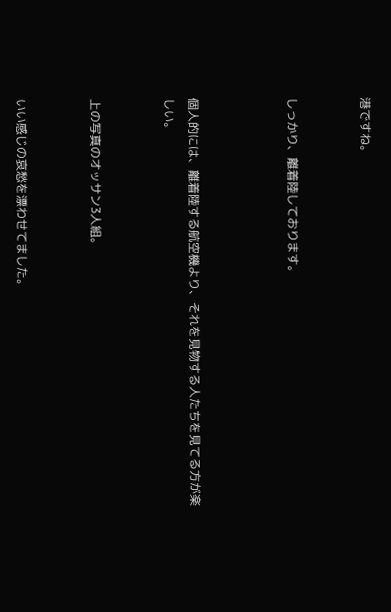港ですね。


しっかり、離着陸しております。



個人的には、離着陸する航空機より、それを見物する人たちを見てる方が楽しい。


上の写真のオッサン3人組。


いい感じの哀愁を漂わせてました。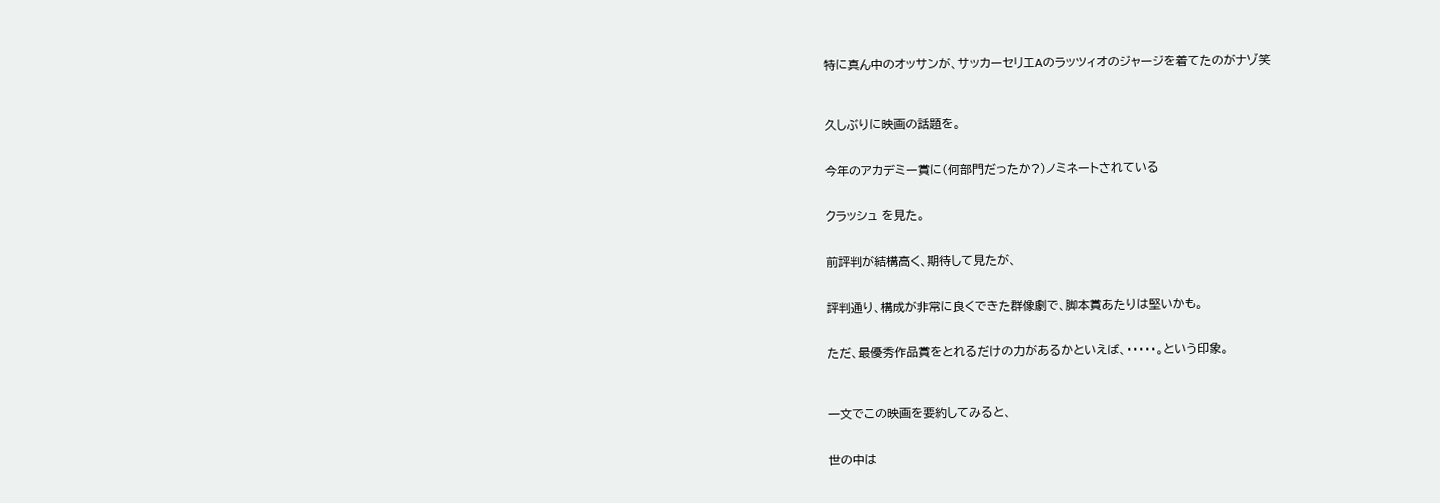特に真ん中のオッサンが、サッカーセリエAのラッツィオのジャージを着てたのがナゾ笑



久しぶりに映画の話題を。


今年のアカデミー賞に(何部門だったか?)ノミネートされている


クラッシュ を見た。


前評判が結構高く、期待して見たが、


評判通り、構成が非常に良くできた群像劇で、脚本賞あたりは堅いかも。


ただ、最優秀作品賞をとれるだけの力があるかといえば、・・・・・。という印象。



一文でこの映画を要約してみると、


世の中は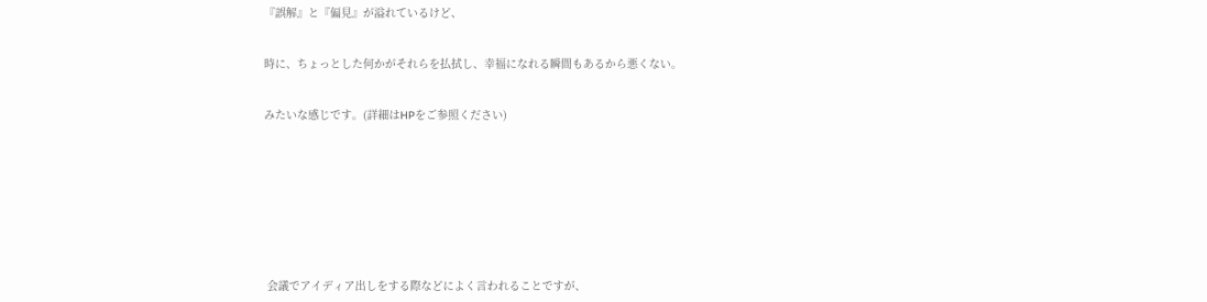『誤解』と『偏見』が溢れているけど、


時に、ちょっとした何かがそれらを払拭し、幸福になれる瞬間もあるから悪くない。


みたいな感じです。(詳細はHPをご参照ください)









 会議でアイディア出しをする際などによく言われることですが、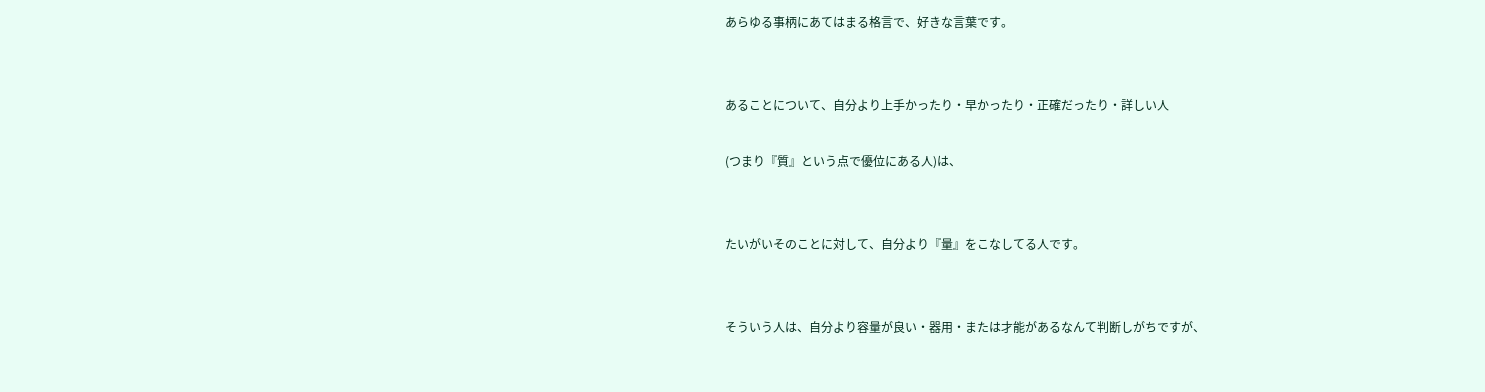あらゆる事柄にあてはまる格言で、好きな言葉です。


あることについて、自分より上手かったり・早かったり・正確だったり・詳しい人

(つまり『質』という点で優位にある人)は、


たいがいそのことに対して、自分より『量』をこなしてる人です。


そういう人は、自分より容量が良い・器用・または才能があるなんて判断しがちですが、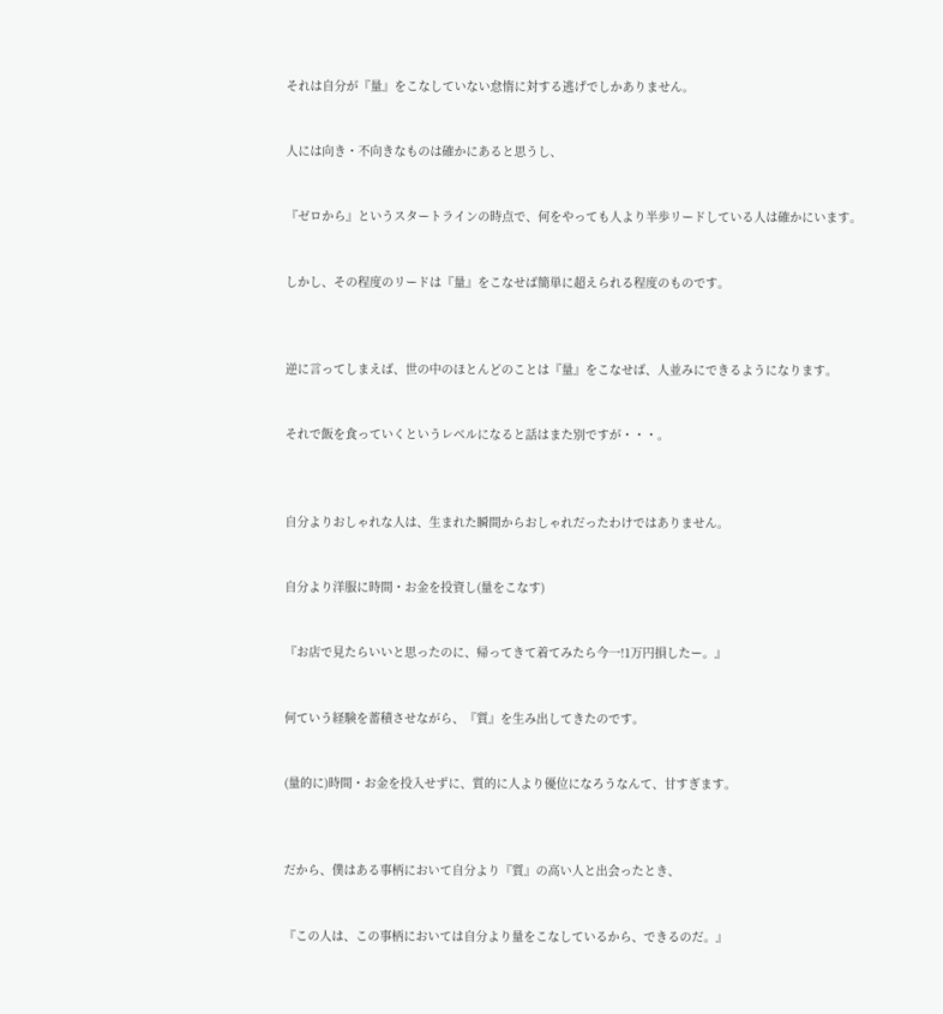それは自分が『量』をこなしていない怠惰に対する逃げでしかありません。


人には向き・不向きなものは確かにあると思うし、


『ゼロから』というスタートラインの時点で、何をやっても人より半歩リードしている人は確かにいます。


しかし、その程度のリードは『量』をこなせば簡単に超えられる程度のものです。



逆に言ってしまえば、世の中のほとんどのことは『量』をこなせば、人並みにできるようになります。


それで飯を食っていくというレベルになると話はまた別ですが・・・。



自分よりおしゃれな人は、生まれた瞬間からおしゃれだったわけではありません。


自分より洋服に時間・お金を投資し(量をこなす)


『お店で見たらいいと思ったのに、帰ってきて着てみたら今一!1万円損したー。』


何ていう経験を蓄積させながら、『質』を生み出してきたのです。


(量的に)時間・お金を投入せずに、質的に人より優位になろうなんて、甘すぎます。



だから、僕はある事柄において自分より『質』の高い人と出会ったとき、


『この人は、この事柄においては自分より量をこなしているから、できるのだ。』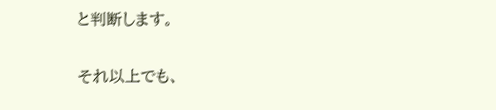と判断します。


それ以上でも、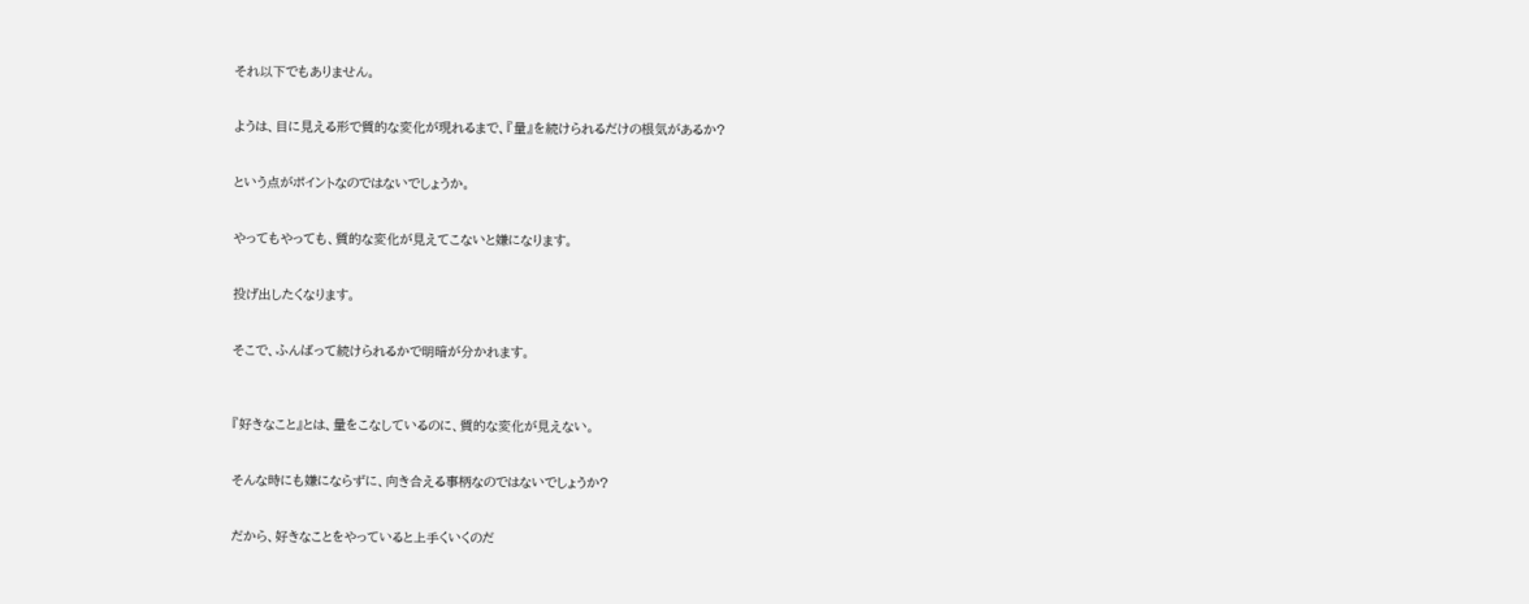それ以下でもありません。


ようは、目に見える形で質的な変化が現れるまで、『量』を続けられるだけの根気があるか?


という点がポイントなのではないでしょうか。


やってもやっても、質的な変化が見えてこないと嫌になります。


投げ出したくなります。


そこで、ふんばって続けられるかで明暗が分かれます。



『好きなこと』とは、量をこなしているのに、質的な変化が見えない。


そんな時にも嫌にならずに、向き合える事柄なのではないでしょうか?


だから、好きなことをやっていると上手くいくのだ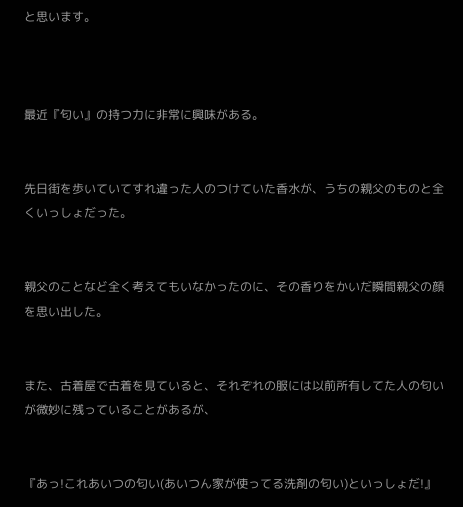と思います。



最近『匂い』の持つ力に非常に興味がある。


先日街を歩いていてすれ違った人のつけていた香水が、うちの親父のものと全くいっしょだった。


親父のことなど全く考えてもいなかったのに、その香りをかいだ瞬間親父の顔を思い出した。


また、古着屋で古着を見ていると、それぞれの服には以前所有してた人の匂いが微妙に残っていることがあるが、


『あっ!これあいつの匂い(あいつん家が使ってる洗剤の匂い)といっしょだ!』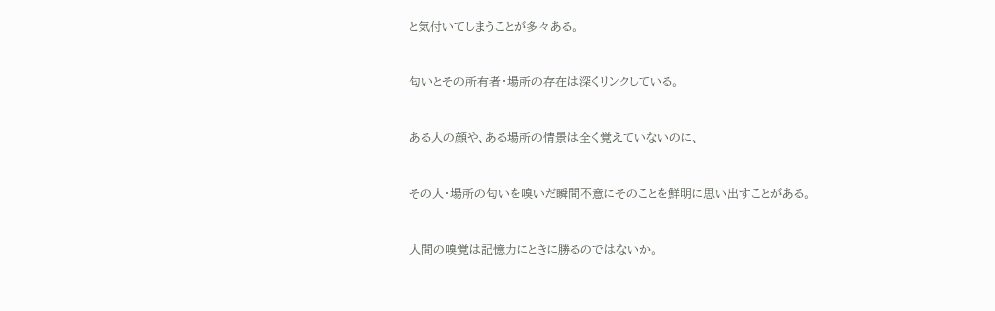と気付いてしまうことが多々ある。


匂いとその所有者・場所の存在は深くリンクしている。


ある人の顔や、ある場所の情景は全く覚えていないのに、


その人・場所の匂いを嗅いだ瞬間不意にそのことを鮮明に思い出すことがある。


人間の嗅覚は記憶力にときに勝るのではないか。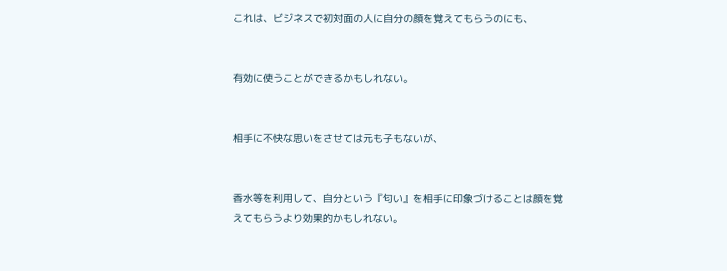これは、ビジネスで初対面の人に自分の顔を覚えてもらうのにも、


有効に使うことができるかもしれない。


相手に不快な思いをさせては元も子もないが、


香水等を利用して、自分という『匂い』を相手に印象づけることは顔を覚えてもらうより効果的かもしれない。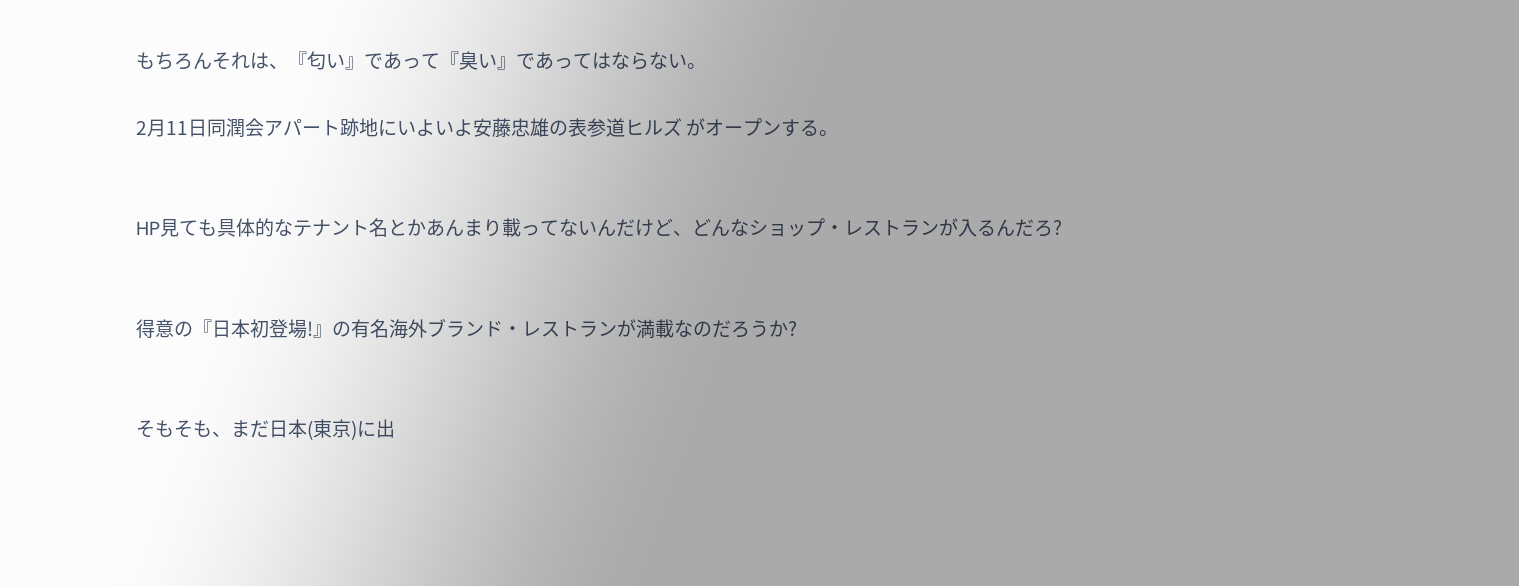もちろんそれは、『匂い』であって『臭い』であってはならない。

2月11日同潤会アパート跡地にいよいよ安藤忠雄の表参道ヒルズ がオープンする。


HP見ても具体的なテナント名とかあんまり載ってないんだけど、どんなショップ・レストランが入るんだろ?


得意の『日本初登場!』の有名海外ブランド・レストランが満載なのだろうか?


そもそも、まだ日本(東京)に出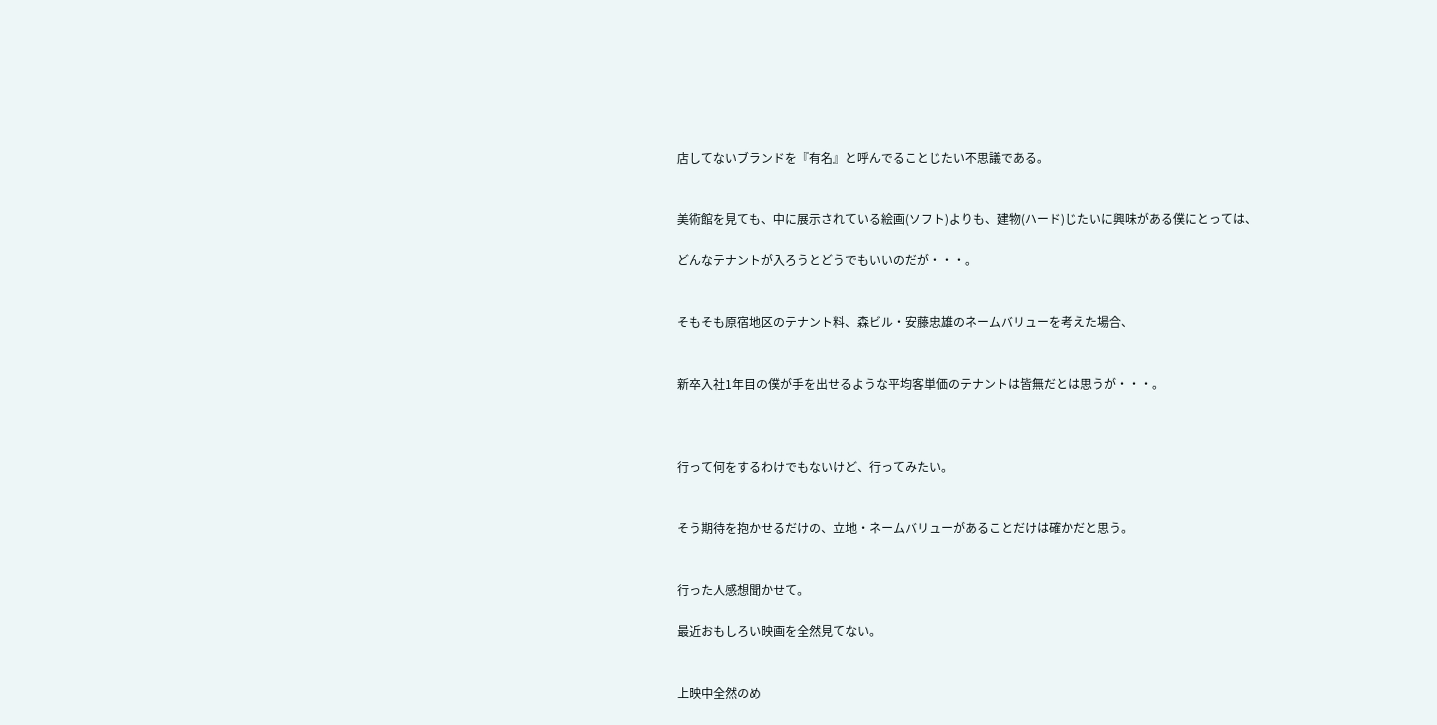店してないブランドを『有名』と呼んでることじたい不思議である。


美術館を見ても、中に展示されている絵画(ソフト)よりも、建物(ハード)じたいに興味がある僕にとっては、

どんなテナントが入ろうとどうでもいいのだが・・・。


そもそも原宿地区のテナント料、森ビル・安藤忠雄のネームバリューを考えた場合、


新卒入社1年目の僕が手を出せるような平均客単価のテナントは皆無だとは思うが・・・。



行って何をするわけでもないけど、行ってみたい。


そう期待を抱かせるだけの、立地・ネームバリューがあることだけは確かだと思う。


行った人感想聞かせて。

最近おもしろい映画を全然見てない。


上映中全然のめ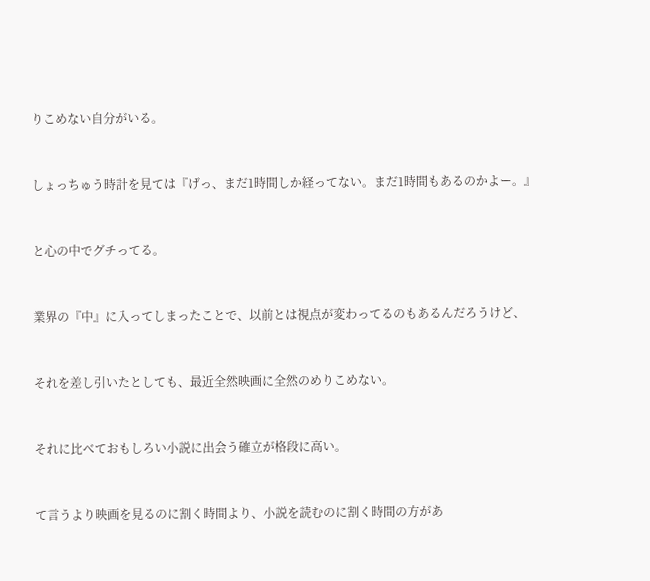りこめない自分がいる。


しょっちゅう時計を見ては『げっ、まだ1時間しか経ってない。まだ1時間もあるのかよー。』


と心の中でグチってる。


業界の『中』に入ってしまったことで、以前とは視点が変わってるのもあるんだろうけど、


それを差し引いたとしても、最近全然映画に全然のめりこめない。


それに比べておもしろい小説に出会う確立が格段に高い。


て言うより映画を見るのに割く時間より、小説を読むのに割く時間の方があ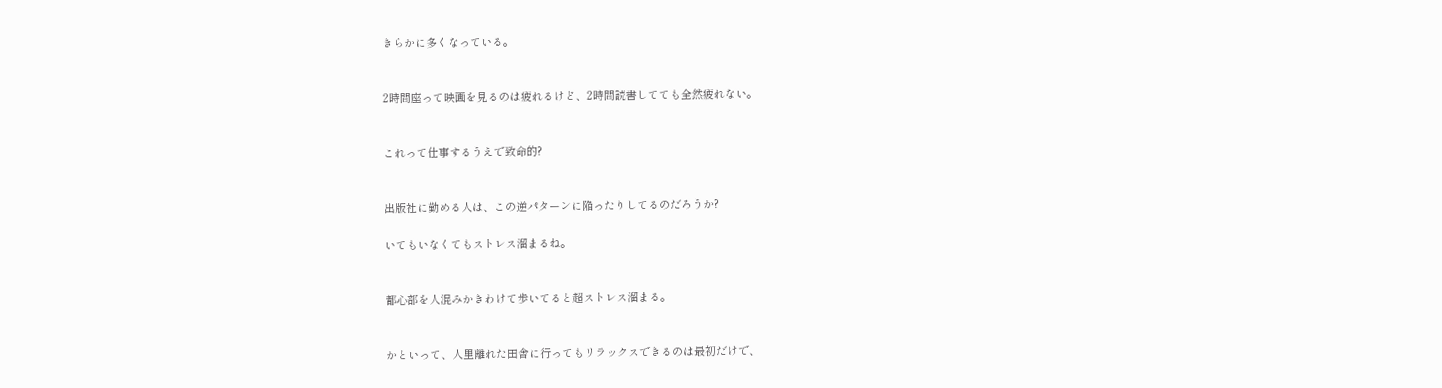きらかに多くなっている。


2時間座って映画を見るのは疲れるけど、2時間読書してても全然疲れない。


これって仕事するうえで致命的?


出版社に勤める人は、この逆パターンに陥ったりしてるのだろうか?

いてもいなくてもストレス溜まるね。


都心部を人混みかきわけて歩いてると超ストレス溜まる。


かといって、人里離れた田舎に行ってもリラックスできるのは最初だけで、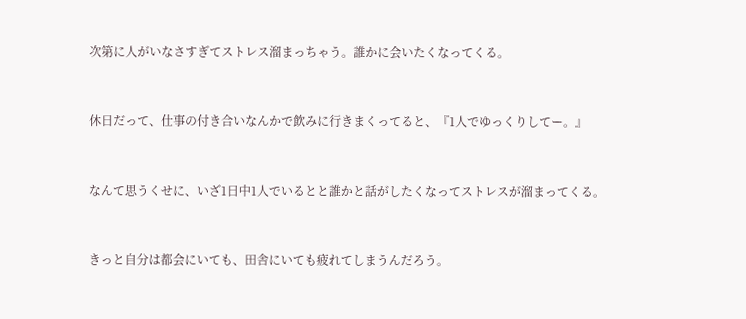次第に人がいなさすぎてストレス溜まっちゃう。誰かに会いたくなってくる。


休日だって、仕事の付き合いなんかで飲みに行きまくってると、『1人でゆっくりしてー。』


なんて思うくせに、いざ1日中1人でいるとと誰かと話がしたくなってストレスが溜まってくる。


きっと自分は都会にいても、田舎にいても疲れてしまうんだろう。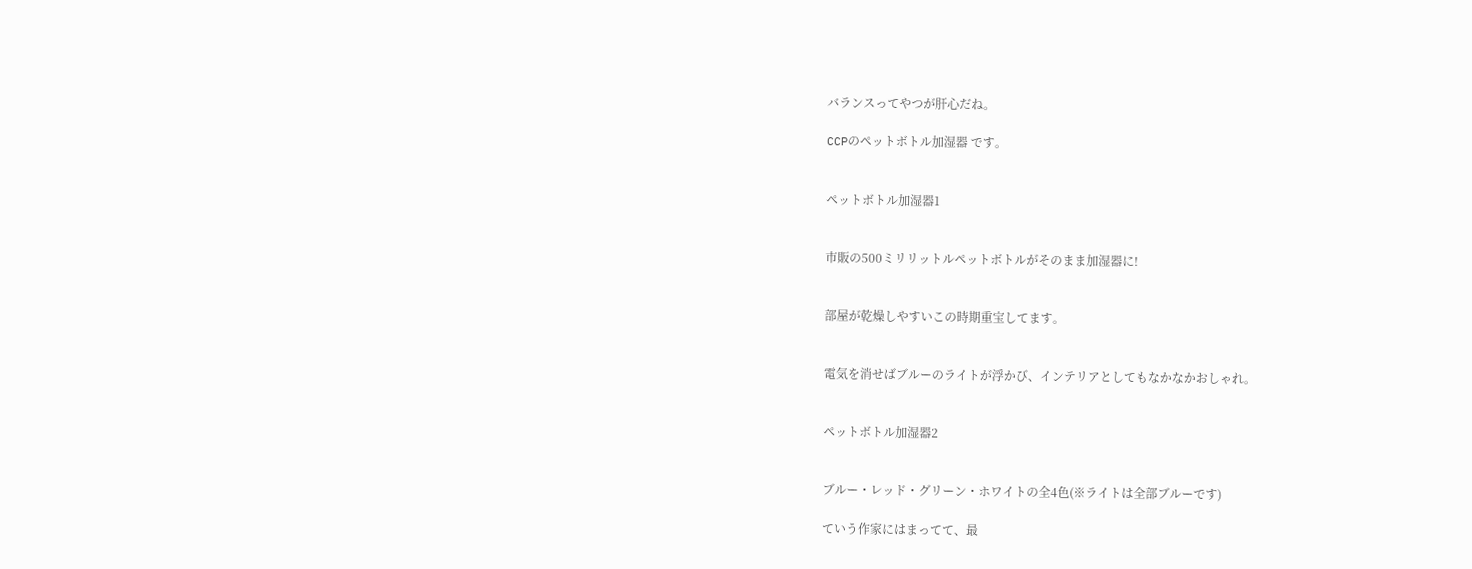バランスってやつが肝心だね。

CCPのペットボトル加湿器 です。


ペットボトル加湿器1


市販の500ミリリットルペットボトルがそのまま加湿器に!


部屋が乾燥しやすいこの時期重宝してます。


電気を消せばブルーのライトが浮かび、インテリアとしてもなかなかおしゃれ。


ペットボトル加湿器2


ブルー・レッド・グリーン・ホワイトの全4色(※ライトは全部ブルーです)

ていう作家にはまってて、最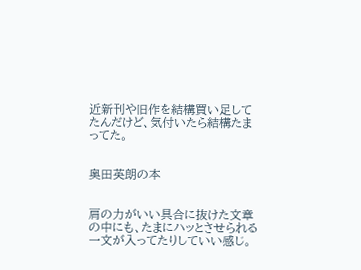近新刊や旧作を結構買い足してたんだけど、気付いたら結構たまってた。


奥田英朗の本


肩の力がいい具合に抜けた文章の中にも、たまにハッとさせられる一文が入ってたりしていい感じ。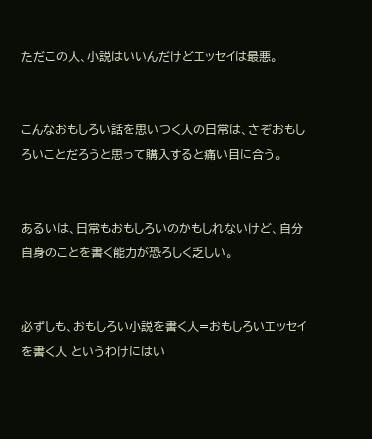ただこの人、小説はいいんだけどエッセイは最悪。


こんなおもしろい話を思いつく人の日常は、さぞおもしろいことだろうと思って購入すると痛い目に合う。


あるいは、日常もおもしろいのかもしれないけど、自分自身のことを書く能力が恐ろしく乏しい。


必ずしも、おもしろい小説を書く人=おもしろいエッセイを書く人 というわけにはい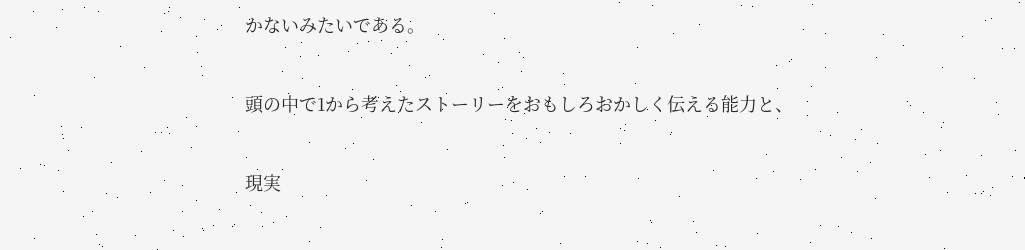かないみたいである。


頭の中で1から考えたストーリーをおもしろおかしく伝える能力と、


現実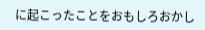に起こったことをおもしろおかし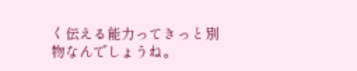く伝える能力ってきっと別物なんでしょうね。